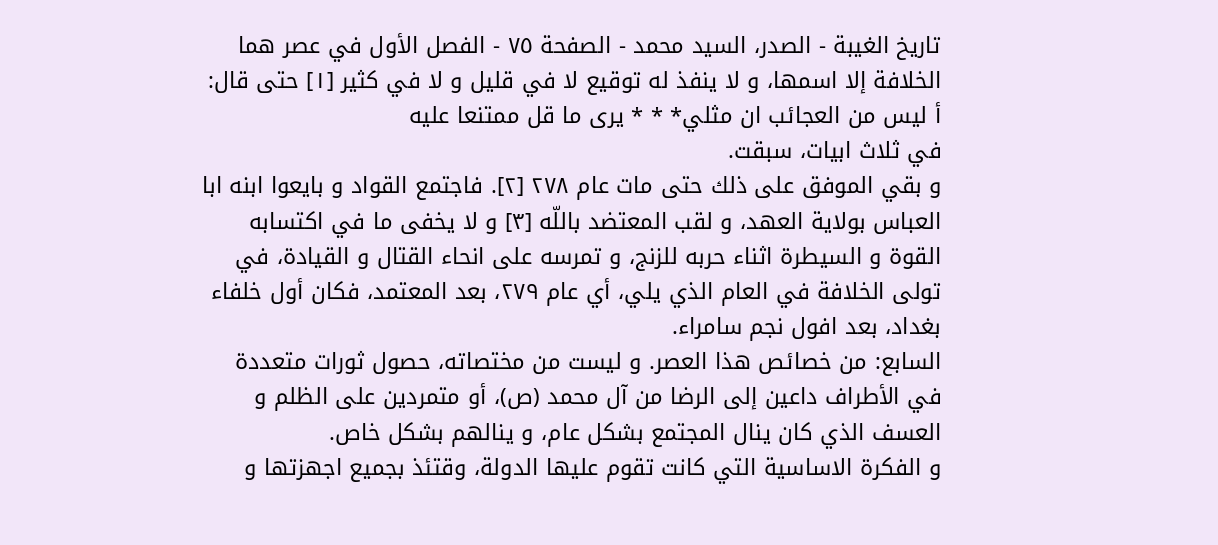تاريخ الغيبة - الصدر، السيد محمد - الصفحة ٧٥ - الفصل الأول في عصر هما
الخلافة إلا اسمها، و لا ينفذ له توقيع لا في قليل و لا في كثير [١] حتى قال:
أ ليس من العجائب ان مثلي* * * يرى ما قل ممتنعا عليه
في ثلاث ابيات، سبقت.
و بقي الموفق على ذلك حتى مات عام ٢٧٨ [٢]. فاجتمع القواد و بايعوا ابنه ابا العباس بولاية العهد، و لقب المعتضد باللّه [٣] و لا يخفى ما في اكتسابه القوة و السيطرة اثناء حربه للزنج، و تمرسه على انحاء القتال و القيادة، في تولى الخلافة في العام الذي يلي، أي عام ٢٧٩، بعد المعتمد، فكان أول خلفاء بغداد، بعد افول نجم سامراء.
السابع: من خصائص هذا العصر. و ليست من مختصاته، حصول ثورات متعددة في الأطراف داعين إلى الرضا من آل محمد (ص)، أو متمردين على الظلم و العسف الذي كان ينال المجتمع بشكل عام، و ينالهم بشكل خاص.
و الفكرة الاساسية التي كانت تقوم عليها الدولة، وقتئذ بجميع اجهزتها و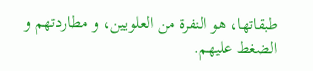طبقاتها، هو النفرة من العلويين، و مطاردتهم و الضغط عليهم.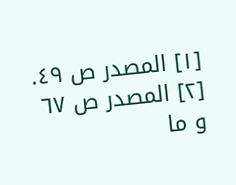[١] المصدر ص ٤٩.
[٢] المصدر ص ٦٧ و ما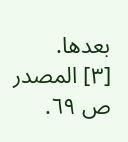بعدها.
[٣] المصدر ص ٦٩.